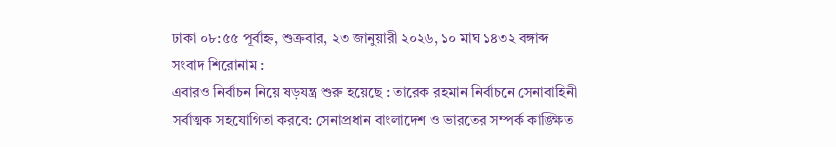ঢাকা ০৮:৫৫ পূর্বাহ্ন, শুক্রবার, ২৩ জানুয়ারী ২০২৬, ১০ মাঘ ১৪৩২ বঙ্গাব্দ
সংবাদ শিরোনাম :
এবারও নির্বাচন নিয়ে ষড়যন্ত্র শুরু হয়েছে : তারেক রহমান নির্বাচনে সেনাবাহিনী সর্বাত্মক সহযোগিতা করবে: সেনাপ্রধান বাংলাদেশ ও ভারতের সম্পর্ক কাঙ্ক্ষিত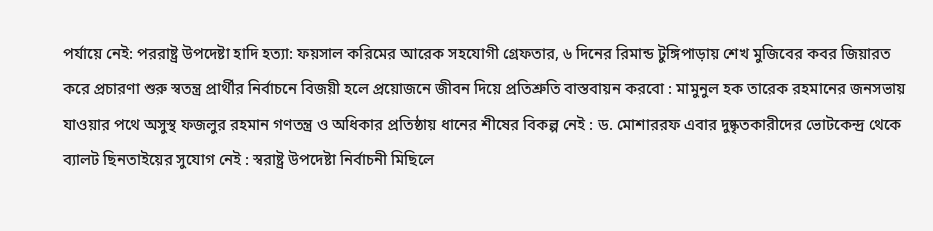পর্যায়ে নেই: পররাষ্ট্র উপদেষ্টা হাদি হত্যা: ফয়সাল করিমের আরেক সহযোগী গ্রেফতার, ৬ দিনের রিমান্ড টুঙ্গিপাড়ায় শেখ মুজিবের কবর জিয়ারত করে প্রচারণা শুরু স্বতন্ত্র প্রার্থীর নির্বাচনে বিজয়ী হলে প্রয়োজনে জীবন দিয়ে প্রতিশ্রুতি বাস্তবায়ন করবো : মামুনুল হক তারেক রহমানের জনসভায় যাওয়ার পথে অসুস্থ ফজলুর রহমান গণতন্ত্র ও অধিকার প্রতিষ্ঠায় ধানের শীষের বিকল্প নেই : ড. মোশাররফ এবার দুষ্কৃতকারীদের ভোটকেন্দ্র থেকে ব্যালট ছিনতাইয়ের সুযোগ নেই : স্বরাষ্ট্র উপদেষ্টা নির্বাচনী মিছিলে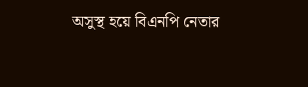অসুস্থ হয়ে বিএনপি নেতার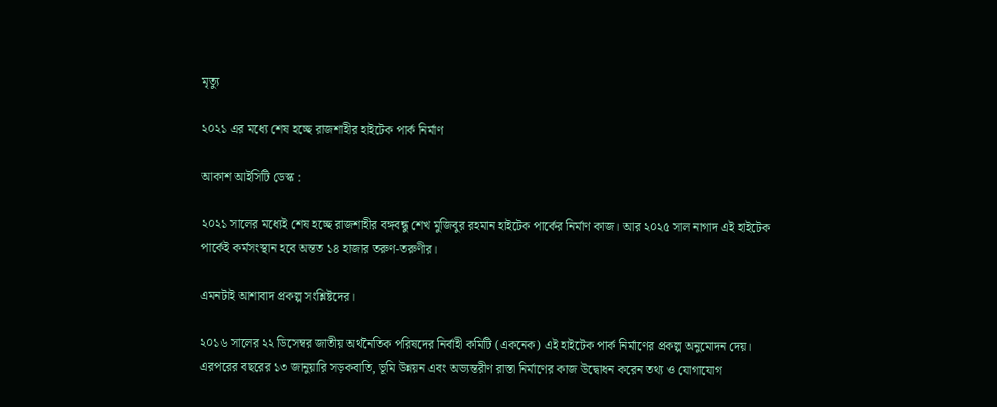মৃত্যু

২০২১ এর মধ্যে শেষ হচ্ছে রাজশাহীর হাইটেক পার্ক নির্মাণ

আকাশ আইসিটি ডেস্ক :

২০২১ সালের মধ্যেই শেষ হচ্ছে রাজশাহীর বঙ্গবন্ধু শেখ মুজিবুর রহমান হাইটেক পার্কের নির্মাণ কাজ। আর ২০২৫ সাল নাগাদ এই হাইটেক পার্কেই কর্মসংস্থান হবে অন্তত ১৪ হাজার তরুণ-তরুণীর।

এমনটাই আশাবাদ প্রকল্প সংশ্লিষ্টদের।

২০১৬ সালের ২২ ডিসেম্বর জাতীয় অর্থনৈতিক পরিষদের নির্বাহী কমিটি (একনেক) এই হাইটেক পার্ক নির্মাণের প্রকল্প অনুমোদন দেয়। এরপরের বছরের ১৩ জানুয়ারি সড়কবাতি, ভূমি উন্নয়ন এবং অভ্যন্তরীণ রাস্তা নির্মাণের কাজ উদ্বোধন করেন তথ্য ও যোগাযোগ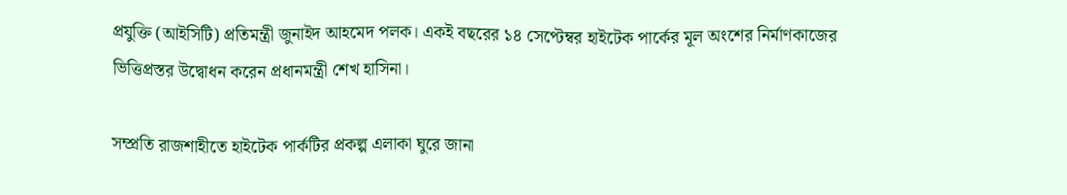প্রযুক্তি (আইসিটি) প্রতিমন্ত্রী জুনাইদ আহমেদ পলক। একই বছরের ১৪ সেপ্টেম্বর হাইটেক পার্কের মূল অংশের নির্মাণকাজের ভিত্তিপ্রস্তর উদ্বোধন করেন প্রধানমন্ত্রী শেখ হাসিনা।

সম্প্রতি রাজশাহীতে হাইটেক পার্কটির প্রকল্প এলাকা ঘুরে জানা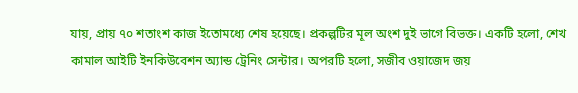যায়, প্রায় ৭০ শতাংশ কাজ ইতোমধ্যে শেষ হয়েছে। প্রকল্পটির মূল অংশ দুই ভাগে বিভক্ত। একটি হলো, শেখ কামাল আইটি ইনকিউবেশন অ্যান্ড ট্রেনিং সেন্টার। অপরটি হলো, সজীব ওয়াজেদ জয়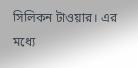সিলিকন টাওয়ার। এর মধ্যে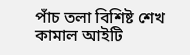পাঁচ তলা বিশিষ্ট শেখ কামাল আইটি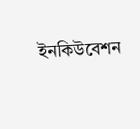ইনকিউবেশন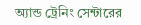অ্যান্ড ট্রেনিং সেন্টারের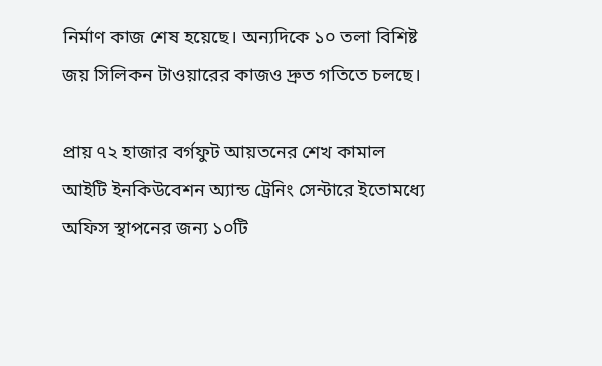নির্মাণ কাজ শেষ হয়েছে। অন্যদিকে ১০ তলা বিশিষ্ট জয় সিলিকন টাওয়ারের কাজও দ্রুত গতিতে চলছে।

প্রায় ৭২ হাজার বর্গফুট আয়তনের শেখ কামাল আইটি ইনকিউবেশন অ্যান্ড ট্রেনিং সেন্টারে ইতোমধ্যে অফিস স্থাপনের জন্য ১০টি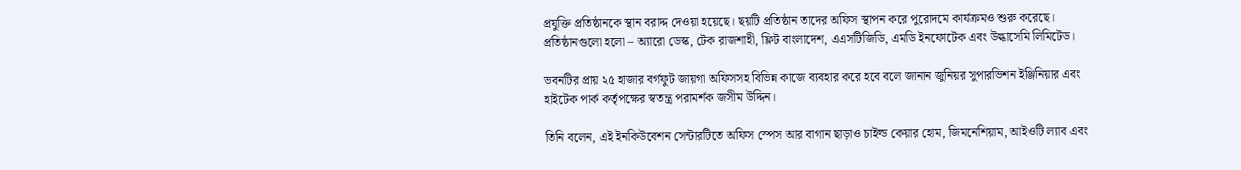প্রযুক্তি প্রতিষ্ঠানকে স্থান বরাদ্দ দেওয়া হয়েছে। ছয়টি প্রতিষ্ঠান তাদের অফিস স্থাপন করে পুরোদমে কার্যক্রমও শুরু করেছে। প্রতিষ্ঠানগুলো হলো – অ্যারো ডেস্ক, টেক রাজশাহী, ফ্লিট বাংলাদেশ, এএসটিজিডি, এমডি ইনফোটেক এবং উল্কাসেমি লিমিটেড।

ভবনটির প্রায় ২৫ হাজার বর্গফুট জায়গা অফিসসহ বিভিন্ন কাজে ব্যবহার করে হবে বলে জানান জুনিয়র সুপারভিশন ইঞ্জিনিয়ার এবং হাইটেক পার্ক কর্তৃপক্ষের স্বতন্ত্র পরামর্শক জসীম উদ্দিন।

তিনি বলেন, এই ইনকিউবেশন সেন্টারটিতে অফিস স্পেস আর বাগান ছাড়াও চাইল্ড কেয়ার হোম, জিমনেশিয়াম, আইওটি ল্যাব এবং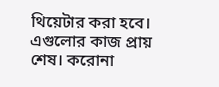থিয়েটার করা হবে। এগুলোর কাজ প্রায় শেষ। করোনা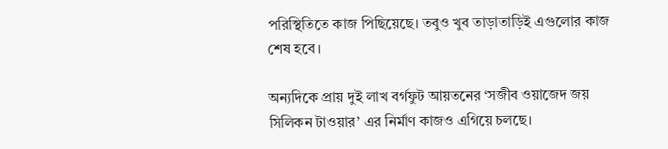পরিস্থিতিতে কাজ পিছিয়েছে। তবুও খুব তাড়াতাড়িই এগুলোর কাজ শেষ হবে।

অন্যদিকে প্রায় দুই লাখ বর্গফুট আয়তনের ‘সজীব ওয়াজেদ জয় সিলিকন টাওয়ার’ এর নির্মাণ কাজও এগিয়ে চলছে।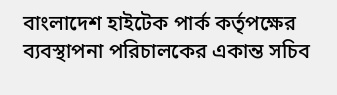বাংলাদেশ হাইটেক পার্ক কর্তৃপক্ষের ব্যবস্থাপনা পরিচালকের একান্ত সচিব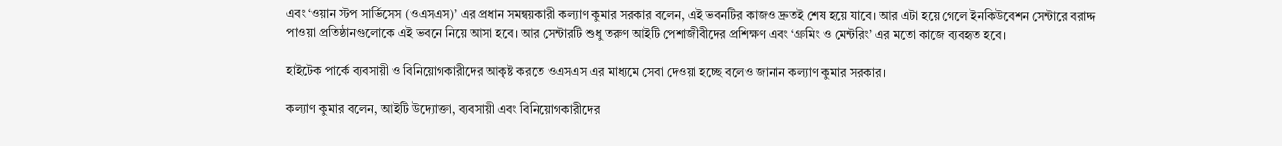এবং ‘ওয়ান স্টপ সার্ভিসেস (ওএসএস)’ এর প্রধান সমন্বয়কারী কল্যাণ কুমার সরকার বলেন, এই ভবনটির কাজও দ্রুতই শেষ হয়ে যাবে। আর এটা হয়ে গেলে ইনকিউবেশন সেন্টারে বরাদ্দ পাওয়া প্রতিষ্ঠানগুলোকে এই ভবনে নিয়ে আসা হবে। আর সেন্টারটি শুধু তরুণ আইটি পেশাজীবীদের প্রশিক্ষণ এবং ‘গ্রুমিং ও মেন্টরিং’ এর মতো কাজে ব্যবহৃত হবে।

হাইটেক পার্কে ব্যবসায়ী ও বিনিয়োগকারীদের আকৃষ্ট করতে ওএসএস এর মাধ্যমে সেবা দেওয়া হচ্ছে বলেও জানান কল্যাণ কুমার সরকার।

কল্যাণ কুমার বলেন, আইটি উদ্যোক্তা, ব্যবসায়ী এবং বিনিয়োগকারীদের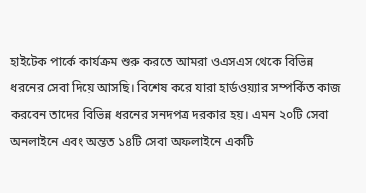হাইটেক পার্কে কার্যক্রম শুরু করতে আমরা ওএসএস থেকে বিভিন্ন ধরনের সেবা দিয়ে আসছি। বিশেষ করে যারা হার্ডওয়্যার সম্পর্কিত কাজ করবেন তাদের বিভিন্ন ধরনের সনদপত্র দরকার হয়। এমন ২০টি সেবা অনলাইনে এবং অন্তত ১৪টি সেবা অফলাইনে একটি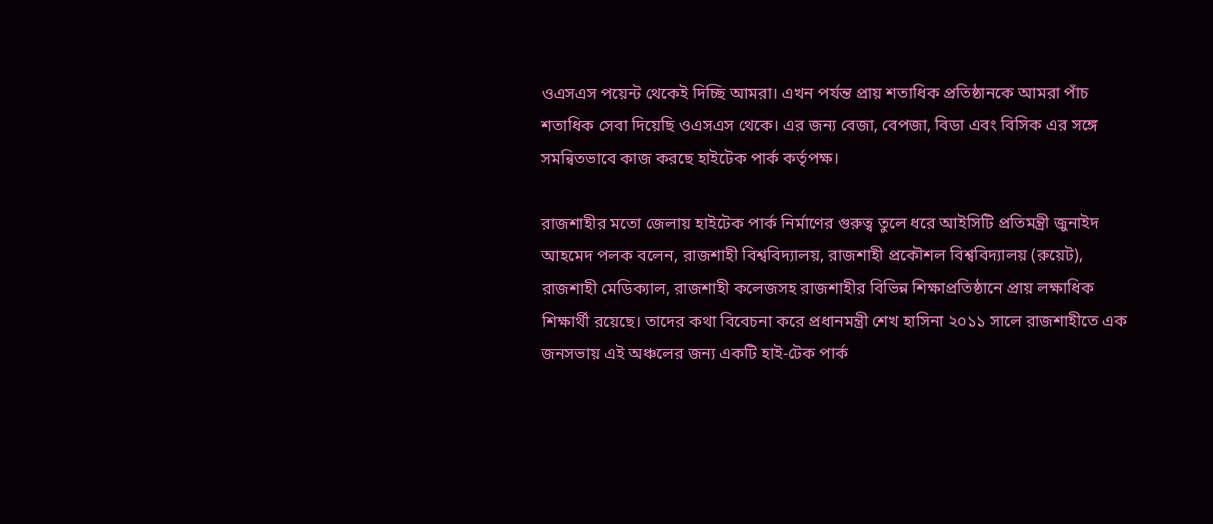ওএসএস পয়েন্ট থেকেই দিচ্ছি আমরা। এখন পর্যন্ত প্রায় শতাধিক প্রতিষ্ঠানকে আমরা পাঁচ শতাধিক সেবা দিয়েছি ওএসএস থেকে। এর জন্য বেজা, বেপজা, বিডা এবং বিসিক এর সঙ্গে সমন্বিতভাবে কাজ করছে হাইটেক পার্ক কর্তৃপক্ষ।

রাজশাহীর মতো জেলায় হাইটেক পার্ক নির্মাণের গুরুত্ব তুলে ধরে আইসিটি প্রতিমন্ত্রী জুনাইদ আহমেদ পলক বলেন, রাজশাহী বিশ্ববিদ্যালয়, রাজশাহী প্রকৌশল বিশ্ববিদ্যালয় (রুয়েট), রাজশাহী মেডিক্যাল, রাজশাহী কলেজসহ রাজশাহীর বিভিন্ন শিক্ষাপ্রতিষ্ঠানে প্রায় লক্ষাধিক শিক্ষার্থী রয়েছে। তাদের কথা বিবেচনা করে প্রধানমন্ত্রী শেখ হাসিনা ২০১১ সালে রাজশাহীতে এক জনসভায় এই অঞ্চলের জন্য একটি হাই-টেক পার্ক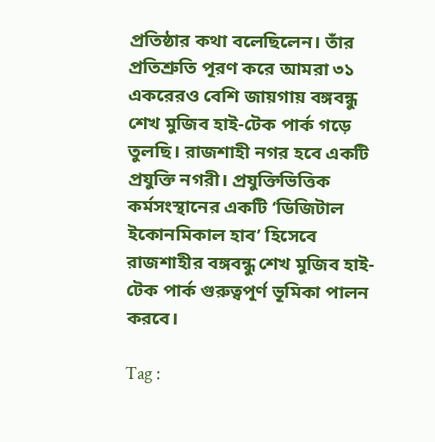প্রতিষ্ঠার কথা বলেছিলেন। তাঁর প্রতিশ্রুতি পূরণ করে আমরা ৩১ একরেরও বেশি জায়গায় বঙ্গবন্ধু শেখ মুজিব হাই-টেক পার্ক গড়ে তুলছি। রাজশাহী নগর হবে একটি প্রযুক্তি নগরী। প্রযুক্তিভিত্তিক কর্মসংস্থানের একটি ‘ডিজিটাল ইকোনমিকাল হাব’ হিসেবে রাজশাহীর বঙ্গবন্ধু শেখ মুজিব হাই-টেক পার্ক গুরুত্বপূর্ণ ভূমিকা পালন করবে।

Tag :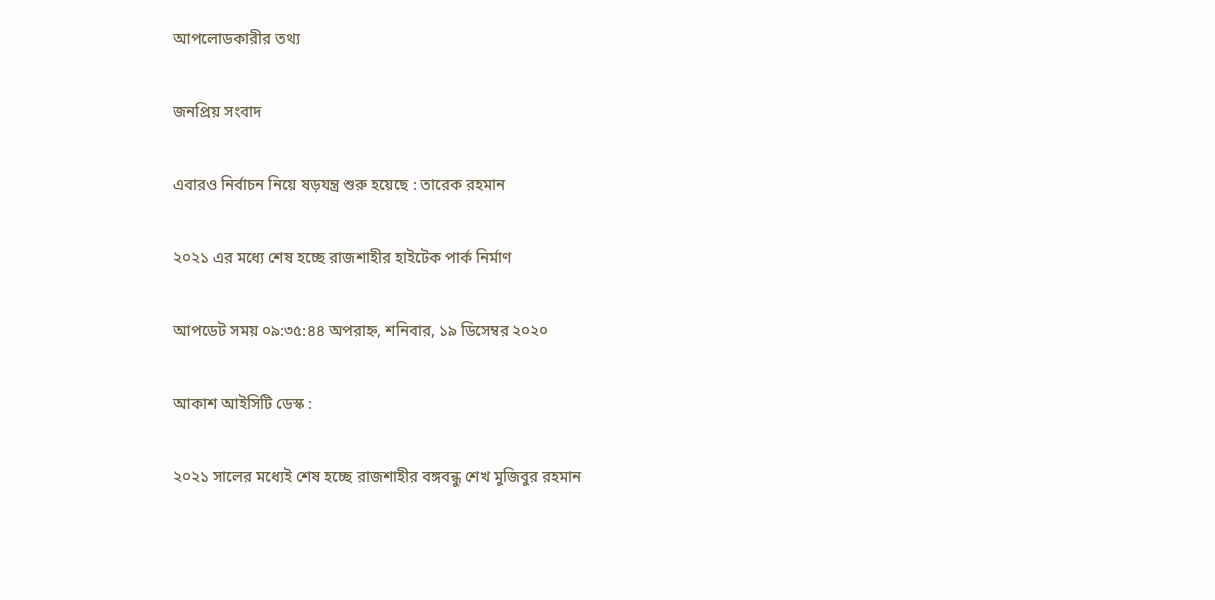আপলোডকারীর তথ্য

জনপ্রিয় সংবাদ

এবারও নির্বাচন নিয়ে ষড়যন্ত্র শুরু হয়েছে : তারেক রহমান

২০২১ এর মধ্যে শেষ হচ্ছে রাজশাহীর হাইটেক পার্ক নির্মাণ

আপডেট সময় ০৯:৩৫:৪৪ অপরাহ্ন, শনিবার, ১৯ ডিসেম্বর ২০২০

আকাশ আইসিটি ডেস্ক :

২০২১ সালের মধ্যেই শেষ হচ্ছে রাজশাহীর বঙ্গবন্ধু শেখ মুজিবুর রহমান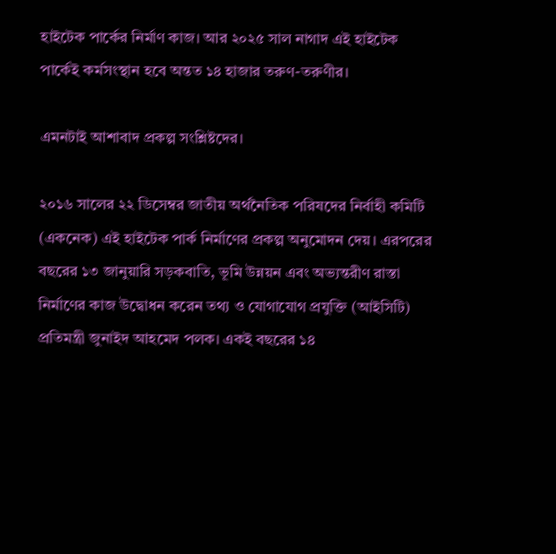হাইটেক পার্কের নির্মাণ কাজ। আর ২০২৫ সাল নাগাদ এই হাইটেক পার্কেই কর্মসংস্থান হবে অন্তত ১৪ হাজার তরুণ-তরুণীর।

এমনটাই আশাবাদ প্রকল্প সংশ্লিষ্টদের।

২০১৬ সালের ২২ ডিসেম্বর জাতীয় অর্থনৈতিক পরিষদের নির্বাহী কমিটি (একনেক) এই হাইটেক পার্ক নির্মাণের প্রকল্প অনুমোদন দেয়। এরপরের বছরের ১৩ জানুয়ারি সড়কবাতি, ভূমি উন্নয়ন এবং অভ্যন্তরীণ রাস্তা নির্মাণের কাজ উদ্বোধন করেন তথ্য ও যোগাযোগ প্রযুক্তি (আইসিটি) প্রতিমন্ত্রী জুনাইদ আহমেদ পলক। একই বছরের ১৪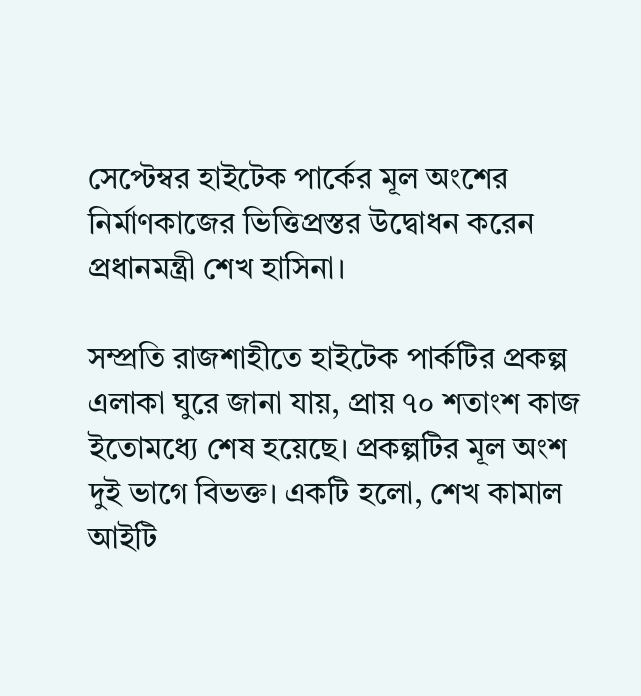সেপ্টেম্বর হাইটেক পার্কের মূল অংশের নির্মাণকাজের ভিত্তিপ্রস্তর উদ্বোধন করেন প্রধানমন্ত্রী শেখ হাসিনা।

সম্প্রতি রাজশাহীতে হাইটেক পার্কটির প্রকল্প এলাকা ঘুরে জানা যায়, প্রায় ৭০ শতাংশ কাজ ইতোমধ্যে শেষ হয়েছে। প্রকল্পটির মূল অংশ দুই ভাগে বিভক্ত। একটি হলো, শেখ কামাল আইটি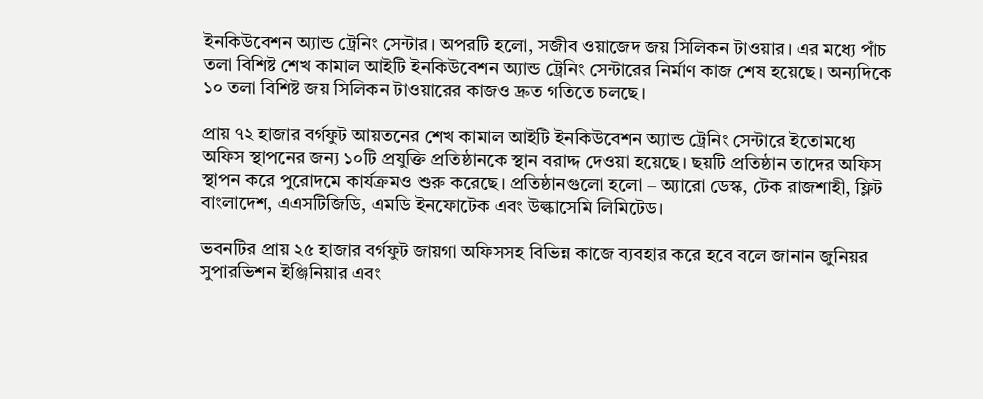ইনকিউবেশন অ্যান্ড ট্রেনিং সেন্টার। অপরটি হলো, সজীব ওয়াজেদ জয় সিলিকন টাওয়ার। এর মধ্যে পাঁচ তলা বিশিষ্ট শেখ কামাল আইটি ইনকিউবেশন অ্যান্ড ট্রেনিং সেন্টারের নির্মাণ কাজ শেষ হয়েছে। অন্যদিকে ১০ তলা বিশিষ্ট জয় সিলিকন টাওয়ারের কাজও দ্রুত গতিতে চলছে।

প্রায় ৭২ হাজার বর্গফুট আয়তনের শেখ কামাল আইটি ইনকিউবেশন অ্যান্ড ট্রেনিং সেন্টারে ইতোমধ্যে অফিস স্থাপনের জন্য ১০টি প্রযুক্তি প্রতিষ্ঠানকে স্থান বরাদ্দ দেওয়া হয়েছে। ছয়টি প্রতিষ্ঠান তাদের অফিস স্থাপন করে পুরোদমে কার্যক্রমও শুরু করেছে। প্রতিষ্ঠানগুলো হলো – অ্যারো ডেস্ক, টেক রাজশাহী, ফ্লিট বাংলাদেশ, এএসটিজিডি, এমডি ইনফোটেক এবং উল্কাসেমি লিমিটেড।

ভবনটির প্রায় ২৫ হাজার বর্গফুট জায়গা অফিসসহ বিভিন্ন কাজে ব্যবহার করে হবে বলে জানান জুনিয়র সুপারভিশন ইঞ্জিনিয়ার এবং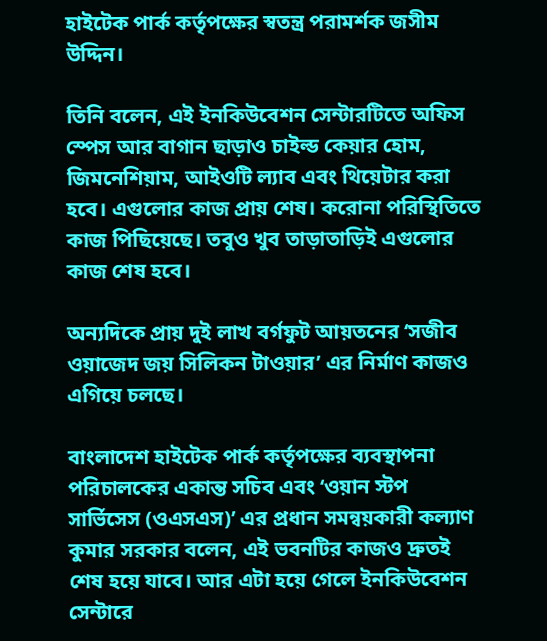হাইটেক পার্ক কর্তৃপক্ষের স্বতন্ত্র পরামর্শক জসীম উদ্দিন।

তিনি বলেন, এই ইনকিউবেশন সেন্টারটিতে অফিস স্পেস আর বাগান ছাড়াও চাইল্ড কেয়ার হোম, জিমনেশিয়াম, আইওটি ল্যাব এবং থিয়েটার করা হবে। এগুলোর কাজ প্রায় শেষ। করোনা পরিস্থিতিতে কাজ পিছিয়েছে। তবুও খুব তাড়াতাড়িই এগুলোর কাজ শেষ হবে।

অন্যদিকে প্রায় দুই লাখ বর্গফুট আয়তনের ‘সজীব ওয়াজেদ জয় সিলিকন টাওয়ার’ এর নির্মাণ কাজও এগিয়ে চলছে।

বাংলাদেশ হাইটেক পার্ক কর্তৃপক্ষের ব্যবস্থাপনা পরিচালকের একান্ত সচিব এবং ‘ওয়ান স্টপ সার্ভিসেস (ওএসএস)’ এর প্রধান সমন্বয়কারী কল্যাণ কুমার সরকার বলেন, এই ভবনটির কাজও দ্রুতই শেষ হয়ে যাবে। আর এটা হয়ে গেলে ইনকিউবেশন সেন্টারে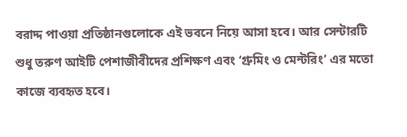বরাদ্দ পাওয়া প্রতিষ্ঠানগুলোকে এই ভবনে নিয়ে আসা হবে। আর সেন্টারটি শুধু তরুণ আইটি পেশাজীবীদের প্রশিক্ষণ এবং ‘গ্রুমিং ও মেন্টরিং’ এর মতো কাজে ব্যবহৃত হবে।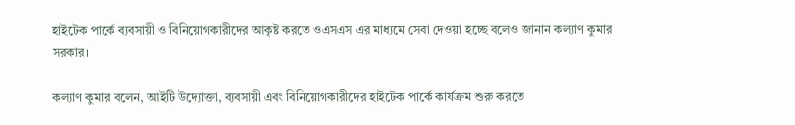হাইটেক পার্কে ব্যবসায়ী ও বিনিয়োগকারীদের আকৃষ্ট করতে ওএসএস এর মাধ্যমে সেবা দেওয়া হচ্ছে বলেও জানান কল্যাণ কুমার সরকার।

কল্যাণ কুমার বলেন, আইটি উদ্যোক্তা, ব্যবসায়ী এবং বিনিয়োগকারীদের হাইটেক পার্কে কার্যক্রম শুরু করতে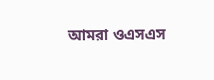আমরা ওএসএস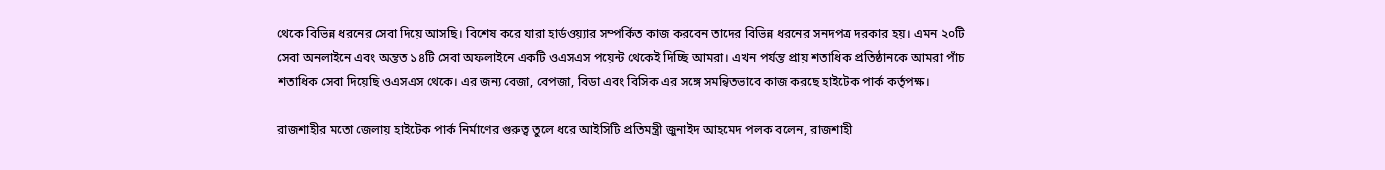থেকে বিভিন্ন ধরনের সেবা দিয়ে আসছি। বিশেষ করে যারা হার্ডওয়্যার সম্পর্কিত কাজ করবেন তাদের বিভিন্ন ধরনের সনদপত্র দরকার হয়। এমন ২০টি সেবা অনলাইনে এবং অন্তত ১৪টি সেবা অফলাইনে একটি ওএসএস পয়েন্ট থেকেই দিচ্ছি আমরা। এখন পর্যন্ত প্রায় শতাধিক প্রতিষ্ঠানকে আমরা পাঁচ শতাধিক সেবা দিয়েছি ওএসএস থেকে। এর জন্য বেজা, বেপজা, বিডা এবং বিসিক এর সঙ্গে সমন্বিতভাবে কাজ করছে হাইটেক পার্ক কর্তৃপক্ষ।

রাজশাহীর মতো জেলায় হাইটেক পার্ক নির্মাণের গুরুত্ব তুলে ধরে আইসিটি প্রতিমন্ত্রী জুনাইদ আহমেদ পলক বলেন, রাজশাহী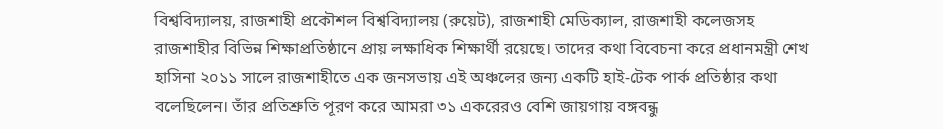বিশ্ববিদ্যালয়, রাজশাহী প্রকৌশল বিশ্ববিদ্যালয় (রুয়েট), রাজশাহী মেডিক্যাল, রাজশাহী কলেজসহ রাজশাহীর বিভিন্ন শিক্ষাপ্রতিষ্ঠানে প্রায় লক্ষাধিক শিক্ষার্থী রয়েছে। তাদের কথা বিবেচনা করে প্রধানমন্ত্রী শেখ হাসিনা ২০১১ সালে রাজশাহীতে এক জনসভায় এই অঞ্চলের জন্য একটি হাই-টেক পার্ক প্রতিষ্ঠার কথা বলেছিলেন। তাঁর প্রতিশ্রুতি পূরণ করে আমরা ৩১ একরেরও বেশি জায়গায় বঙ্গবন্ধু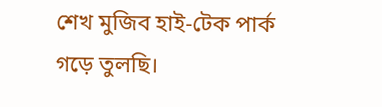শেখ মুজিব হাই-টেক পার্ক গড়ে তুলছি।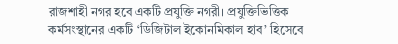রাজশাহী নগর হবে একটি প্রযুক্তি নগরী। প্রযুক্তিভিত্তিক কর্মসংস্থানের একটি ‘ডিজিটাল ইকোনমিকাল হাব’ হিসেবে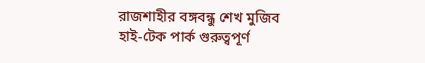রাজশাহীর বঙ্গবন্ধু শেখ মুজিব হাই-টেক পার্ক গুরুত্বপূর্ণ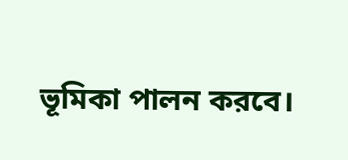ভূমিকা পালন করবে।